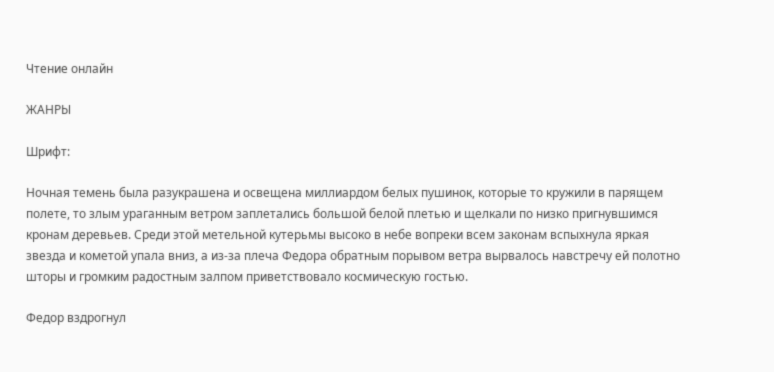Чтение онлайн

ЖАНРЫ

Шрифт:

Ночная темень была разукрашена и освещена миллиардом белых пушинок, которые то кружили в парящем полете, то злым ураганным ветром заплетались большой белой плетью и щелкали по низко пригнувшимся кронам деревьев. Среди этой метельной кутерьмы высоко в небе вопреки всем законам вспыхнула яркая звезда и кометой упала вниз, а из-за плеча Федора обратным порывом ветра вырвалось навстречу ей полотно шторы и громким радостным залпом приветствовало космическую гостью.

Федор вздрогнул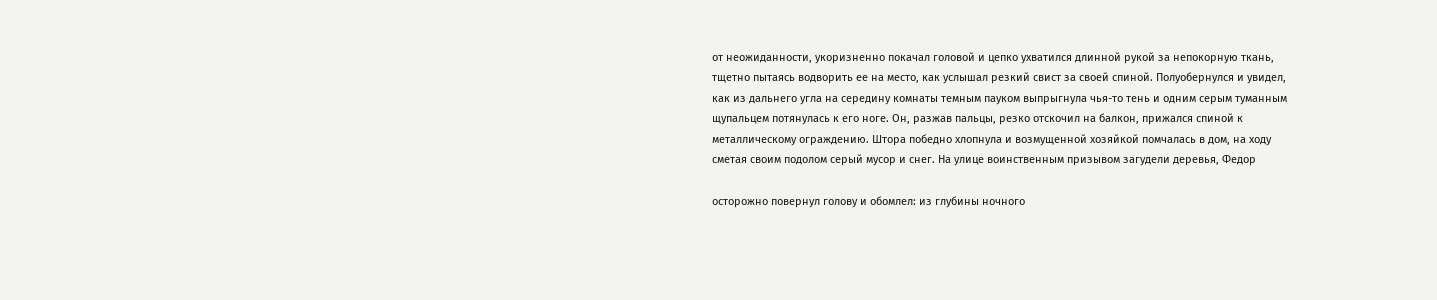от неожиданности, укоризненно покачал головой и цепко ухватился длинной рукой за непокорную ткань, тщетно пытаясь водворить ее на место, как услышал резкий свист за своей спиной. Полуобернулся и увидел, как из дальнего угла на середину комнаты темным пауком выпрыгнула чья-то тень и одним серым туманным щупальцем потянулась к его ноге. Он, разжав пальцы, резко отскочил на балкон, прижался спиной к металлическому ограждению. Штора победно хлопнула и возмущенной хозяйкой помчалась в дом, на ходу сметая своим подолом серый мусор и снег. На улице воинственным призывом загудели деревья, Федор

осторожно повернул голову и обомлел: из глубины ночного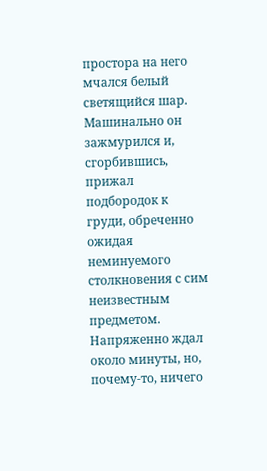простора на него мчался белый светящийся шар. Машинально он зажмурился и, сгорбившись, прижал подбородок к груди, обреченно ожидая неминуемого столкновения с сим неизвестным предметом. Напряженно ждал около минуты, но, почему-то, ничего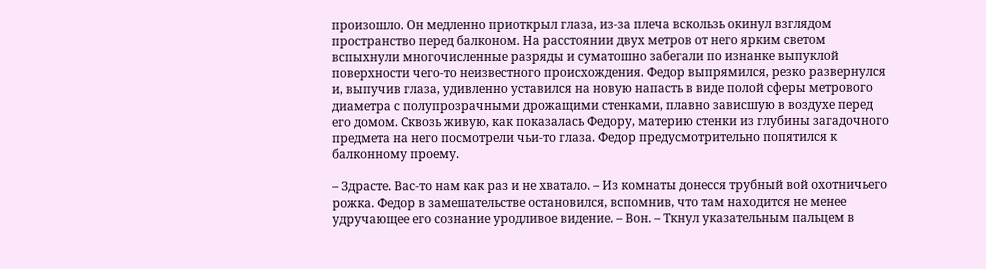произошло. Он медленно приоткрыл глаза, из-за плеча вскользь окинул взглядом пространство перед балконом. На расстоянии двух метров от него ярким светом вспыхнули многочисленные разряды и суматошно забегали по изнанке выпуклой поверхности чего-то неизвестного происхождения. Федор выпрямился, резко развернулся и, выпучив глаза, удивленно уставился на новую напасть в виде полой сферы метрового диаметра с полупрозрачными дрожащими стенками, плавно зависшую в воздухе перед его домом. Сквозь живую, как показалась Федору, материю стенки из глубины загадочного предмета на него посмотрели чьи-то глаза. Федор предусмотрительно попятился к балконному проему.

– Здрасте. Вас-то нам как раз и не хватало. – Из комнаты донесся трубный вой охотничьего рожка. Федор в замешательстве остановился, вспомнив, что там находится не менее удручающее его сознание уродливое видение. – Вон. – Ткнул указательным пальцем в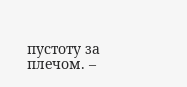пустоту за плечом. –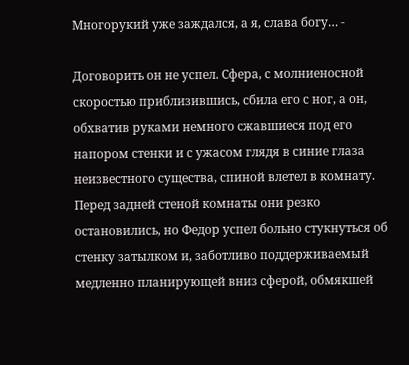Многорукий уже заждался, а я, слава богу… -

Договорить он не успел. Сфера, с молниеносной скоростью приблизившись, сбила его с ног, а он, обхватив руками немного сжавшиеся под его напором стенки и с ужасом глядя в синие глаза неизвестного существа, спиной влетел в комнату. Перед задней стеной комнаты они резко остановились, но Федор успел больно стукнуться об стенку затылком и, заботливо поддерживаемый медленно планирующей вниз сферой, обмякшей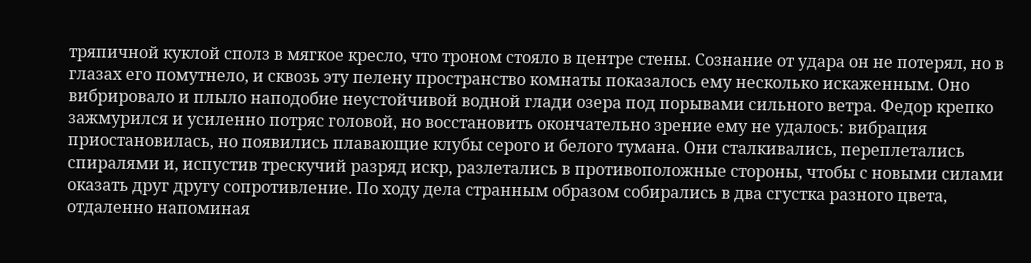тряпичной куклой сполз в мягкое кресло, что троном стояло в центре стены. Сознание от удара он не потерял, но в глазах его помутнело, и сквозь эту пелену пространство комнаты показалось ему несколько искаженным. Оно вибрировало и плыло наподобие неустойчивой водной глади озера под порывами сильного ветра. Федор крепко зажмурился и усиленно потряс головой, но восстановить окончательно зрение ему не удалось: вибрация приостановилась, но появились плавающие клубы серого и белого тумана. Они сталкивались, переплетались спиралями и, испустив трескучий разряд искр, разлетались в противоположные стороны, чтобы с новыми силами оказать друг другу сопротивление. По ходу дела странным образом собирались в два сгустка разного цвета, отдаленно напоминая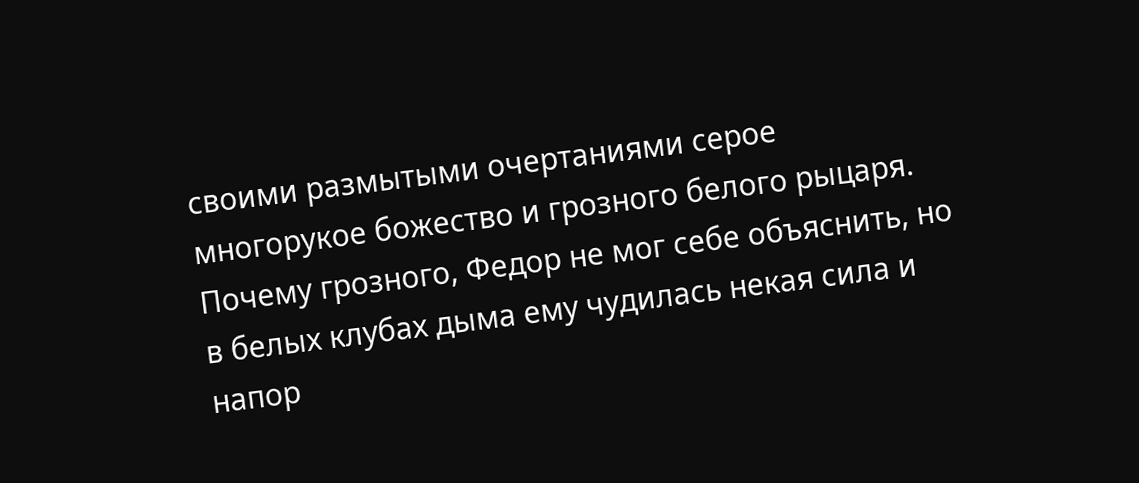своими размытыми очертаниями серое многорукое божество и грозного белого рыцаря. Почему грозного, Федор не мог себе объяснить, но в белых клубах дыма ему чудилась некая сила и напор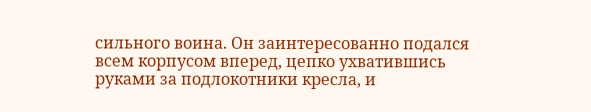сильного воина. Он заинтересованно подался всем корпусом вперед, цепко ухватившись руками за подлокотники кресла, и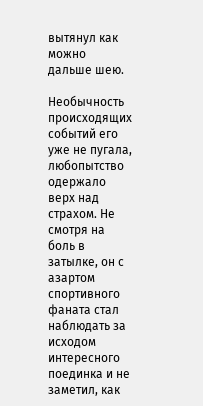вытянул как можно дальше шею.

Необычность происходящих событий его уже не пугала, любопытство одержало верх над страхом. Не смотря на боль в затылке, он с азартом спортивного фаната стал наблюдать за исходом интересного поединка и не заметил, как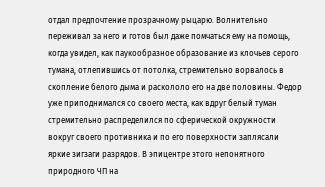отдал предпочтение прозрачному рыцарю. Волнительно переживал за него и готов был даже помчаться ему на помощь, когда увидел, как паукообразное образование из клочьев серого тумана, отлепившись от потолка, стремительно ворвалось в скопление белого дыма и раскололо его на две половины. Федор уже приподнимался со своего места, как вдруг белый туман стремительно распределился по сферической окружности вокруг своего противника и по его поверхности заплясали яркие зигзаги разрядов. В эпицентре этого непонятного природного ЧП на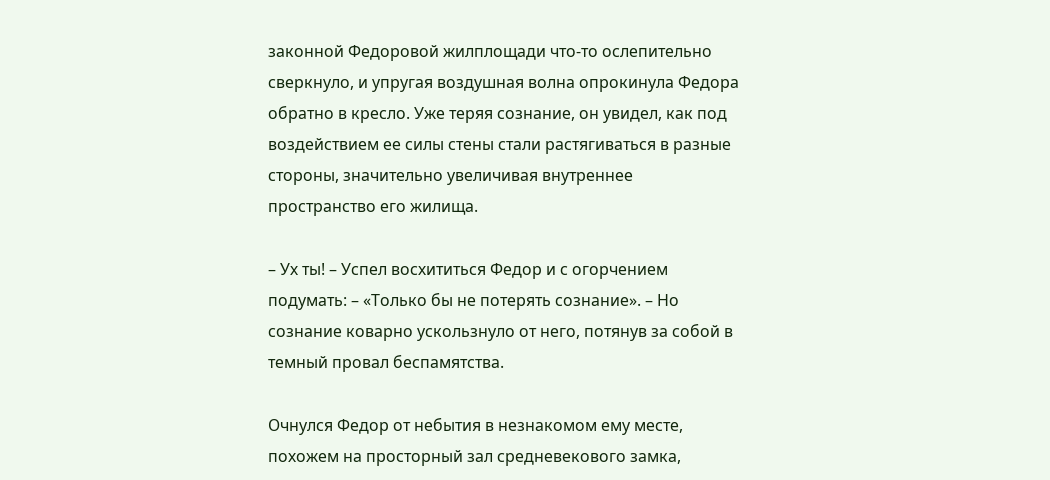законной Федоровой жилплощади что-то ослепительно сверкнуло, и упругая воздушная волна опрокинула Федора обратно в кресло. Уже теряя сознание, он увидел, как под воздействием ее силы стены стали растягиваться в разные стороны, значительно увеличивая внутреннее пространство его жилища.

– Ух ты! – Успел восхититься Федор и с огорчением подумать: – «Только бы не потерять сознание». – Но сознание коварно ускользнуло от него, потянув за собой в темный провал беспамятства.

Очнулся Федор от небытия в незнакомом ему месте, похожем на просторный зал средневекового замка,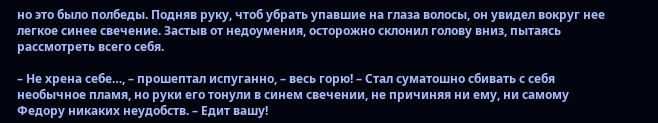но это было полбеды. Подняв руку, чтоб убрать упавшие на глаза волосы, он увидел вокруг нее легкое синее свечение. Застыв от недоумения, осторожно склонил голову вниз, пытаясь рассмотреть всего себя.

– Не хрена себе…, – прошептал испуганно, – весь горю! – Стал суматошно сбивать с себя необычное пламя, но руки его тонули в синем свечении, не причиняя ни ему, ни самому Федору никаких неудобств. – Едит вашу!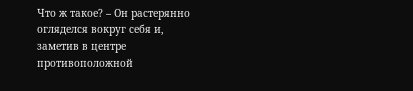Что ж такое? – Он растерянно огляделся вокруг себя и, заметив в центре противоположной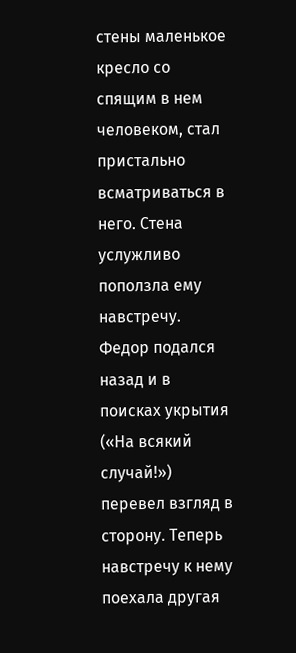стены маленькое кресло со спящим в нем человеком, стал пристально всматриваться в него. Стена услужливо поползла ему навстречу. Федор подался назад и в поисках укрытия («На всякий случай!») перевел взгляд в сторону. Теперь навстречу к нему поехала другая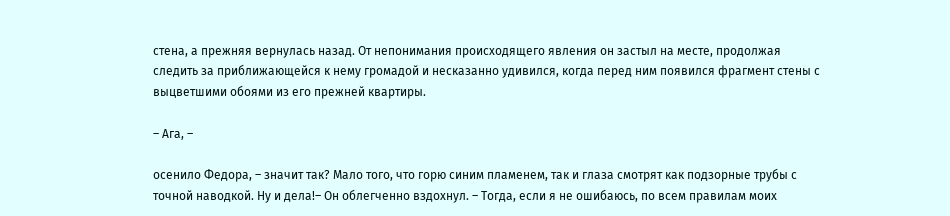стена, а прежняя вернулась назад. От непонимания происходящего явления он застыл на месте, продолжая следить за приближающейся к нему громадой и несказанно удивился, когда перед ним появился фрагмент стены с выцветшими обоями из его прежней квартиры.

– Ага, –

осенило Федора, – значит так? Мало того, что горю синим пламенем, так и глаза смотрят как подзорные трубы с точной наводкой. Ну и дела!– Он облегченно вздохнул. – Тогда, если я не ошибаюсь, по всем правилам моих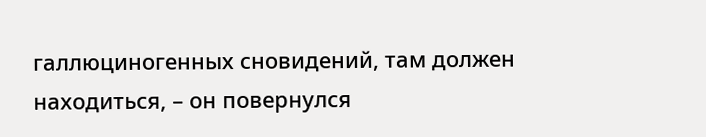галлюциногенных сновидений, там должен находиться, – он повернулся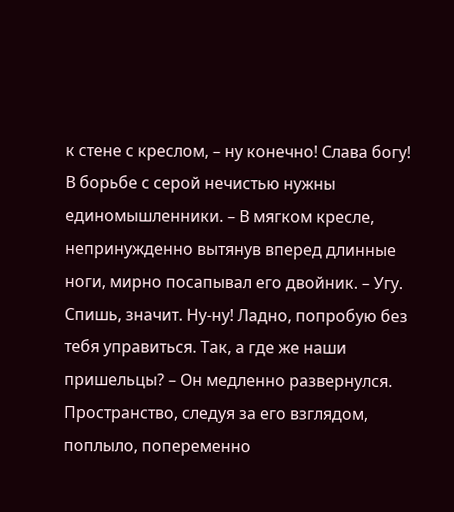к стене с креслом, – ну конечно! Слава богу! В борьбе с серой нечистью нужны единомышленники. – В мягком кресле, непринужденно вытянув вперед длинные ноги, мирно посапывал его двойник. – Угу. Спишь, значит. Ну-ну! Ладно, попробую без тебя управиться. Так, а где же наши пришельцы? – Он медленно развернулся. Пространство, следуя за его взглядом, поплыло, попеременно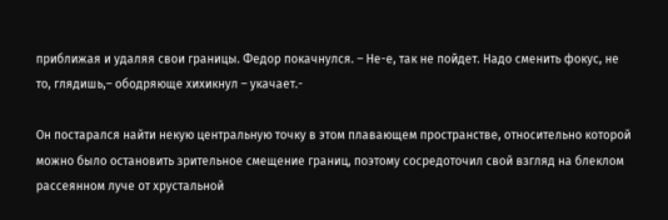приближая и удаляя свои границы. Федор покачнулся. – Не-е, так не пойдет. Надо сменить фокус, не то, глядишь,– ободряюще хихикнул – укачает.-

Он постарался найти некую центральную точку в этом плавающем пространстве, относительно которой можно было остановить зрительное смещение границ, поэтому сосредоточил свой взгляд на блеклом рассеянном луче от хрустальной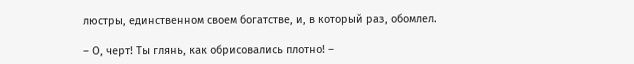люстры, единственном своем богатстве, и, в который раз, обомлел.

– О, черт! Ты глянь, как обрисовались плотно! –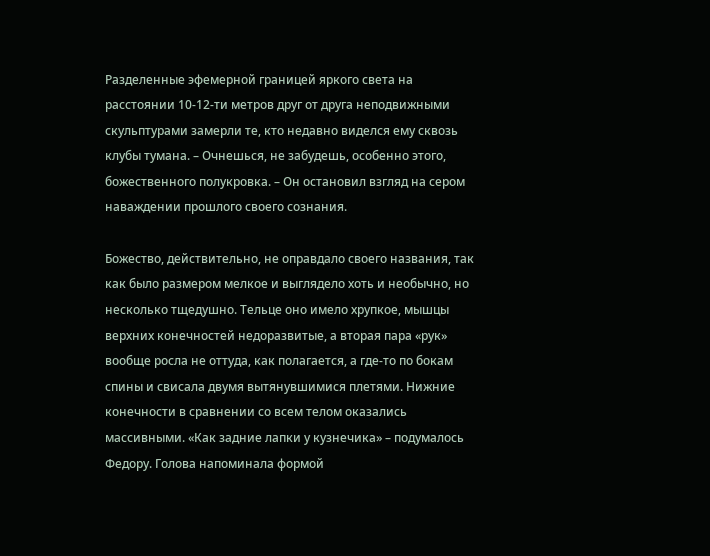Разделенные эфемерной границей яркого света на расстоянии 10-12-ти метров друг от друга неподвижными скульптурами замерли те, кто недавно виделся ему сквозь клубы тумана. – Очнешься, не забудешь, особенно этого, божественного полукровка. – Он остановил взгляд на сером наваждении прошлого своего сознания.

Божество, действительно, не оправдало своего названия, так как было размером мелкое и выглядело хоть и необычно, но несколько тщедушно. Тельце оно имело хрупкое, мышцы верхних конечностей недоразвитые, а вторая пара «рук» вообще росла не оттуда, как полагается, а где-то по бокам спины и свисала двумя вытянувшимися плетями. Нижние конечности в сравнении со всем телом оказались массивными. «Как задние лапки у кузнечика» – подумалось Федору. Голова напоминала формой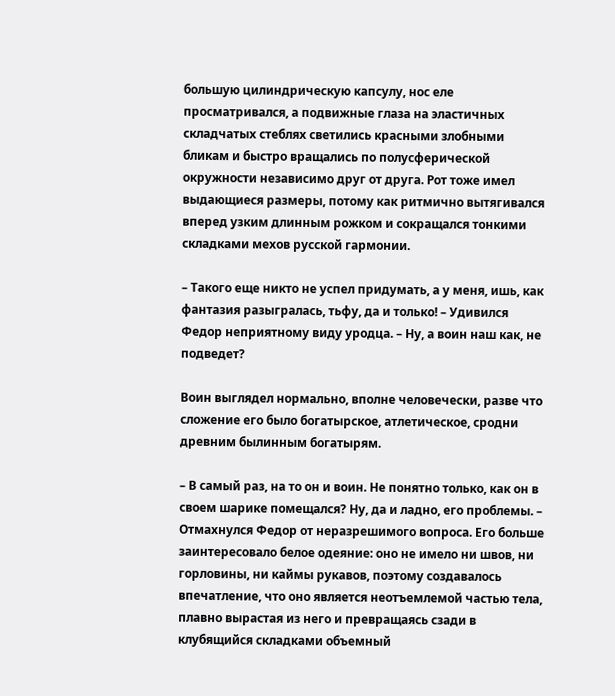большую цилиндрическую капсулу, нос еле просматривался, а подвижные глаза на эластичных складчатых стеблях светились красными злобными бликам и быстро вращались по полусферической окружности независимо друг от друга. Рот тоже имел выдающиеся размеры, потому как ритмично вытягивался вперед узким длинным рожком и сокращался тонкими складками мехов русской гармонии.

– Такого еще никто не успел придумать, а у меня, ишь, как фантазия разыгралась, тьфу, да и только! – Удивился Федор неприятному виду уродца. – Ну, а воин наш как, не подведет?

Воин выглядел нормально, вполне человечески, разве что сложение его было богатырское, атлетическое, сродни древним былинным богатырям.

– В самый раз, на то он и воин. Не понятно только, как он в своем шарике помещался? Ну, да и ладно, его проблемы. – Отмахнулся Федор от неразрешимого вопроса. Его больше заинтересовало белое одеяние: оно не имело ни швов, ни горловины, ни каймы рукавов, поэтому создавалось впечатление, что оно является неотъемлемой частью тела, плавно вырастая из него и превращаясь сзади в клубящийся складками объемный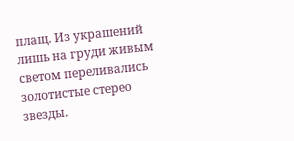плащ. Из украшений лишь на груди живым светом переливались золотистые стерео звезды.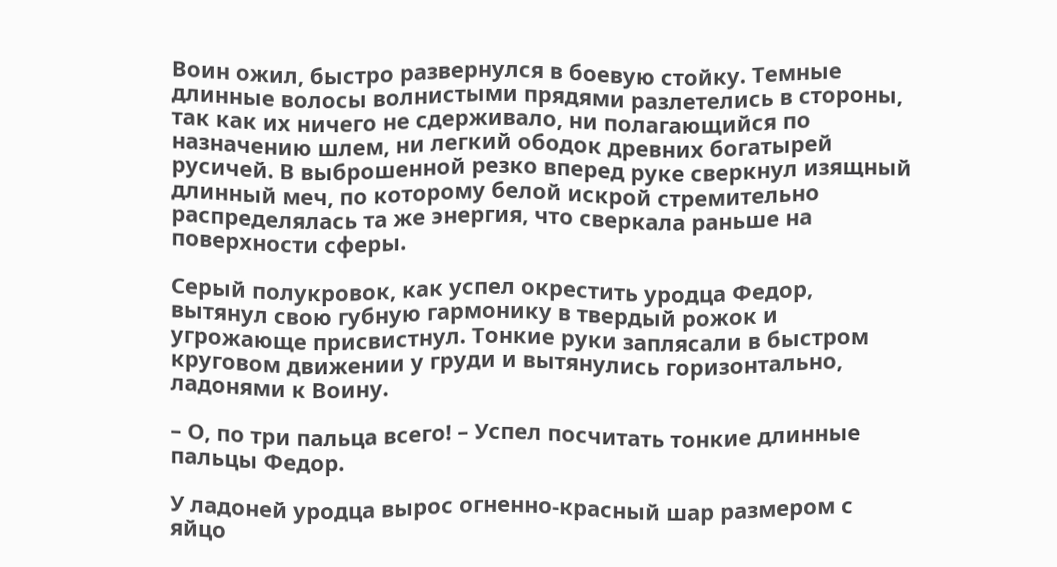Воин ожил, быстро развернулся в боевую стойку. Темные длинные волосы волнистыми прядями разлетелись в стороны, так как их ничего не сдерживало, ни полагающийся по назначению шлем, ни легкий ободок древних богатырей русичей. В выброшенной резко вперед руке сверкнул изящный длинный меч, по которому белой искрой стремительно распределялась та же энергия, что сверкала раньше на поверхности сферы.

Серый полукровок, как успел окрестить уродца Федор, вытянул свою губную гармонику в твердый рожок и угрожающе присвистнул. Тонкие руки заплясали в быстром круговом движении у груди и вытянулись горизонтально, ладонями к Воину.

– О, по три пальца всего! – Успел посчитать тонкие длинные пальцы Федор.

У ладоней уродца вырос огненно-красный шар размером с яйцо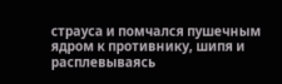страуса и помчался пушечным ядром к противнику, шипя и расплевываясь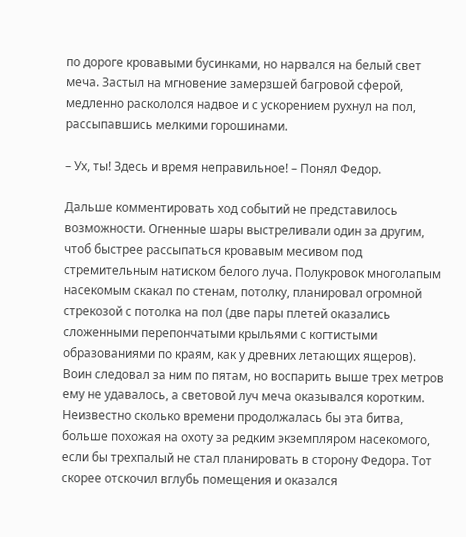по дороге кровавыми бусинками, но нарвался на белый свет меча. Застыл на мгновение замерзшей багровой сферой, медленно раскололся надвое и с ускорением рухнул на пол, рассыпавшись мелкими горошинами.

– Ух, ты! Здесь и время неправильное! – Понял Федор.

Дальше комментировать ход событий не представилось возможности. Огненные шары выстреливали один за другим, чтоб быстрее рассыпаться кровавым месивом под стремительным натиском белого луча. Полукровок многолапым насекомым скакал по стенам, потолку, планировал огромной стрекозой с потолка на пол (две пары плетей оказались сложенными перепончатыми крыльями с когтистыми образованиями по краям, как у древних летающих ящеров). Воин следовал за ним по пятам, но воспарить выше трех метров ему не удавалось, а световой луч меча оказывался коротким. Неизвестно сколько времени продолжалась бы эта битва, больше похожая на охоту за редким экземпляром насекомого, если бы трехпалый не стал планировать в сторону Федора. Тот скорее отскочил вглубь помещения и оказался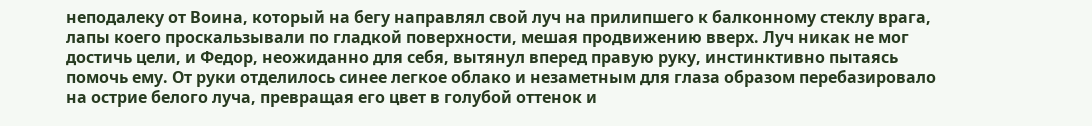неподалеку от Воина, который на бегу направлял свой луч на прилипшего к балконному стеклу врага, лапы коего проскальзывали по гладкой поверхности, мешая продвижению вверх. Луч никак не мог достичь цели, и Федор, неожиданно для себя, вытянул вперед правую руку, инстинктивно пытаясь помочь ему. От руки отделилось синее легкое облако и незаметным для глаза образом перебазировало на острие белого луча, превращая его цвет в голубой оттенок и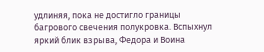удлиняя, пока не достигло границы багрового свечения полукровка. Вспыхнул яркий блик взрыва, Федора и Воина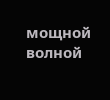мощной волной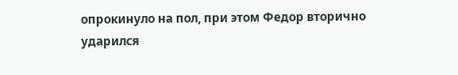опрокинуло на пол, при этом Федор вторично ударился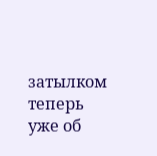затылком теперь уже об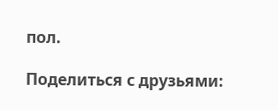пол.

Поделиться с друзьями: